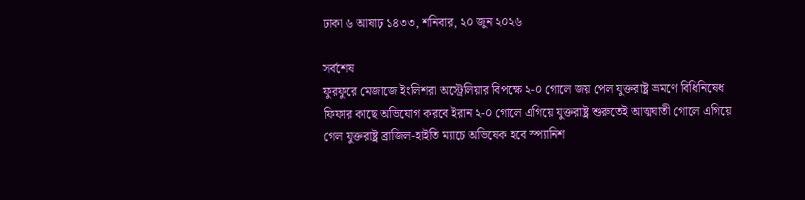ঢাকা ৬ আষাঢ় ১৪৩৩, শনিবার, ২০ জুন ২০২৬

সর্বশেষ
ফুরফুরে মেজাজে ইংলিশরা অস্ট্রেলিয়ার বিপক্ষে ২-০ গোলে জয় পেল যুক্তরাষ্ট্র ভ্রমণে বিধিনিষেধ ফিফার কাছে অভিযোগ করবে ইরান ২-০ গোলে এগিয়ে যুক্তরাষ্ট্র শুরুতেই আত্মঘাতী গোলে এগিয়ে গেল যুক্তরাষ্ট্র ব্রাজিল-হাইতি ম্যাচে অভিষেক হবে স্প্যানিশ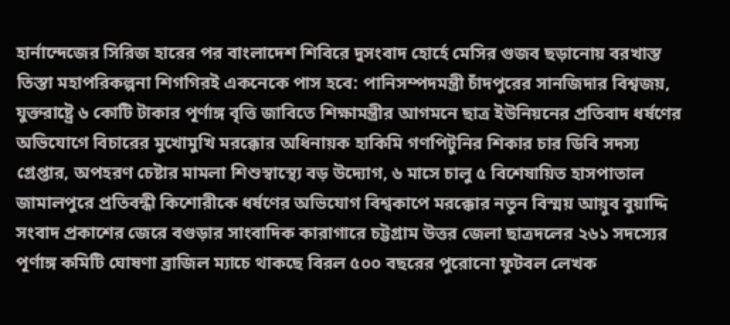হার্নান্দেজের সিরিজ হারের পর বাংলাদেশ শিবিরে দুসংবাদ হোর্হে মেসির গুজব ছড়ানোয় বরখাস্ত তিস্তা মহাপরিকল্পনা শিগগিরই একনেকে পাস হবে: পানিসম্পদমন্ত্রী চাঁদপুরের সানজিদার বিশ্বজয়, যুক্তরাষ্ট্রে ৬ কোটি টাকার পূর্ণাঙ্গ বৃত্তি জাবিতে শিক্ষামন্ত্রীর আগমনে ছাত্র ইউনিয়নের প্রতিবাদ ধর্ষণের অভিযোগে বিচারের মুখোমুখি মরক্কোর অধিনায়ক হাকিমি গণপিটুনির শিকার চার ডিবি সদস্য গ্রেপ্তার, অপহরণ চেষ্টার মামলা শিশুস্বাস্থ্যে বড় উদ্যোগ, ৬ মাসে চালু ৫ বিশেষায়িত হাসপাতাল জামালপুরে প্রতিবন্ধী কিশোরীকে ধর্ষণের অভিযোগ বিশ্বকাপে মরক্কোর নতুন বিস্ময় আয়ুব বুয়াদ্দি সংবাদ প্রকাশের জেরে বগুড়ার সাংবাদিক কারাগারে চট্টগ্রাম উত্তর জেলা ছাত্রদলের ২৬১ সদস্যের পূর্ণাঙ্গ কমিটি ঘোষণা ব্রাজিল ম্যাচে থাকছে বিরল ৫০০ বছরের পুরোনো ফুটবল লেখক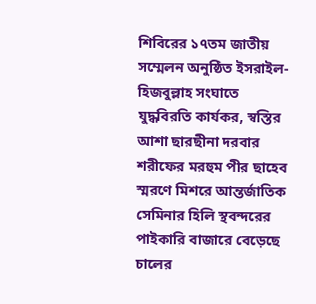শিবিরের ১৭তম জাতীয় সম্মেলন অনুষ্ঠিত ইসরাইল-হিজবুল্লাহ সংঘাতে যুদ্ধবিরতি কার্যকর, স্বস্তির আশা ছারছীনা দরবার শরীফের মরহুম পীর ছাহেব স্মরণে মিশরে আন্তর্জাতিক সেমিনার হিলি স্থবন্দরের পাইকারি বাজারে বেড়েছে চালের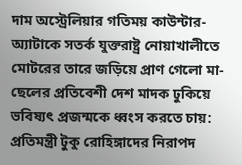দাম অস্ট্রেলিয়ার গতিময় কাউন্টার-অ্যাটাকে সতর্ক যুক্তরাষ্ট্র নোয়াখালীতে মোটরের তারে জড়িয়ে প্রাণ গেলো মা-ছেলের প্রতিবেশী দেশ মাদক ঢুকিয়ে ভবিষ্যৎ প্রজন্মকে ধ্বংস করতে চায়: প্রতিমন্ত্রী টুকু রোহিঙ্গাদের নিরাপদ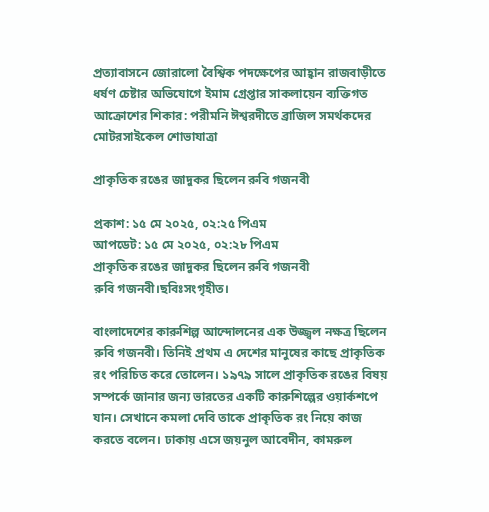প্রত্যাবাসনে জোরালো বৈশ্বিক পদক্ষেপের আহ্বান রাজবাড়ীতে ধর্ষণ চেষ্টার অভিযোগে ইমাম গ্রেপ্তার সাকলায়েন ব্যক্তিগত আক্রোশের শিকার: পরীমনি ঈশ্বরদীতে ব্রাজিল সমর্থকদের মোটরসাইকেল শোভাযাত্রা

প্রাকৃতিক রঙের জাদুকর ছিলেন রুবি গজনবী

প্রকাশ: ১৫ মে ২০২৫, ০২:২৫ পিএম
আপডেট: ১৫ মে ২০২৫, ০২:২৮ পিএম
প্রাকৃতিক রঙের জাদুকর ছিলেন রুবি গজনবী
রুবি গজনবী।ছবিঃসংগৃহীত।

বাংলাদেশের কারুশিল্প আন্দোলনের এক উজ্জ্বল নক্ষত্র ছিলেন রুবি গজনবী। তিনিই প্রথম এ দেশের মানুষের কাছে প্রাকৃতিক রং পরিচিত করে তোলেন। ১৯৭৯ সালে প্রাকৃতিক রঙের বিষয় সম্পর্কে জানার জন্য ভারতের একটি কারুশিল্পের ওয়ার্কশপে যান। সেখানে কমলা দেবি তাকে প্রাকৃতিক রং নিয়ে কাজ করতে বলেন। ঢাকায় এসে জয়নুল আবেদীন, কামরুল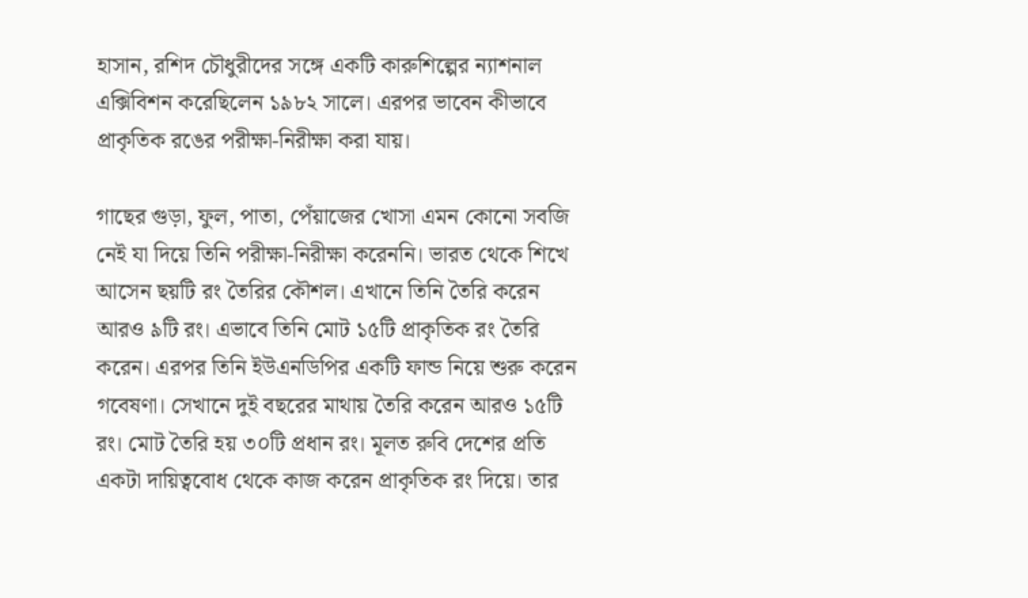হাসান, রশিদ চৌধুরীদের সঙ্গে একটি কারুশিল্পের ন্যাশনাল এক্সিবিশন করেছিলেন ১৯৮২ সালে। এরপর ভাবেন কীভাবে প্রাকৃতিক রঙের পরীক্ষা-নিরীক্ষা করা যায়।

গাছের গুড়া, ফুল, পাতা, পেঁয়াজের খোসা এমন কোনো সবজি নেই যা দিয়ে তিনি পরীক্ষা-নিরীক্ষা করেননি। ভারত থেকে শিখে আসেন ছয়টি রং তৈরির কৌশল। এখানে তিনি তৈরি করেন আরও ৯টি রং। এভাবে তিনি মোট ১৫টি প্রাকৃতিক রং তৈরি করেন। এরপর তিনি ইউএনডিপির একটি ফান্ড নিয়ে শুরু করেন গবেষণা। সেখানে দুই বছরের মাথায় তৈরি করেন আরও ১৫টি রং। মোট তৈরি হয় ৩০টি প্রধান রং। মূলত রুবি দেশের প্রতি একটা দায়িত্ববোধ থেকে কাজ করেন প্রাকৃতিক রং দিয়ে। তার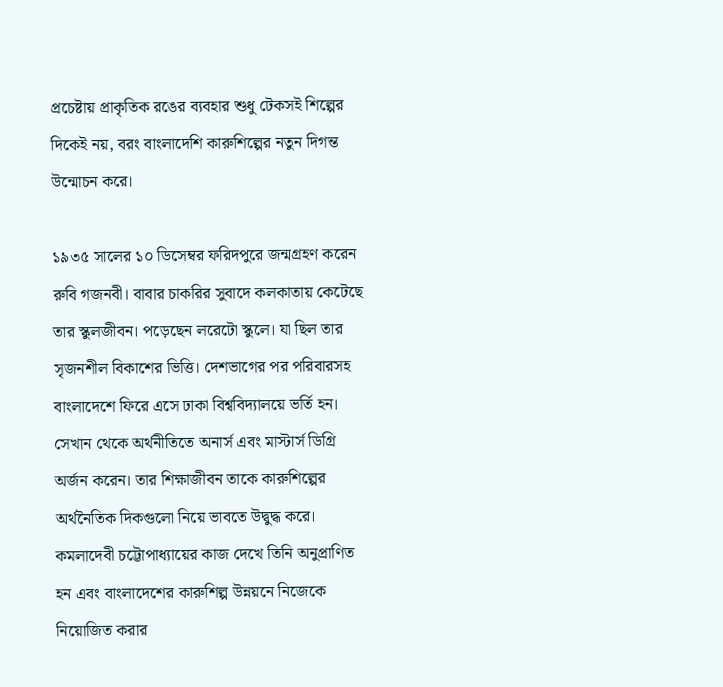প্রচেষ্টায় প্রাকৃতিক রঙের ব্যবহার শুধু টেকসই শিল্পের দিকেই নয়, বরং বাংলাদেশি কারুশিল্পের নতুন দিগন্ত উন্মোচন করে।

১৯৩৫ সালের ১০ ডিসেম্বর ফরিদপুরে জন্মগ্রহণ করেন রুবি গজনবী। বাবার চাকরির সুবাদে কলকাতায় কেটেছে তার স্কুলজীবন। পড়েছেন লরেটো স্কুলে। যা ছিল তার সৃজনশীল বিকাশের ভিত্তি। দেশভাগের পর পরিবারসহ বাংলাদেশে ফিরে এসে ঢাকা বিশ্ববিদ্যালয়ে ভর্তি হন। সেখান থেকে অর্থনীতিতে অনার্স এবং মাস্টার্স ডিগ্রি অর্জন করেন। তার শিক্ষাজীবন তাকে কারুশিল্পের অর্থনৈতিক দিকগুলো নিয়ে ভাবতে উদ্বুদ্ধ করে। কমলাদেবী চট্টোপাধ্যায়ের কাজ দেখে তিনি অনুপ্রাণিত হন এবং বাংলাদেশের কারুশিল্প উন্নয়নে নিজেকে নিয়োজিত করার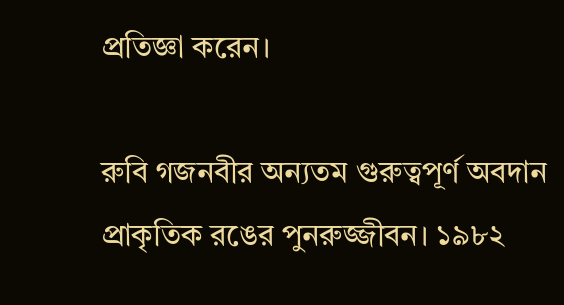প্রতিজ্ঞা করেন।

রুবি গজনবীর অন্যতম গুরুত্বপূর্ণ অবদান প্রাকৃতিক রঙের পুনরুজ্জীবন। ১৯৮২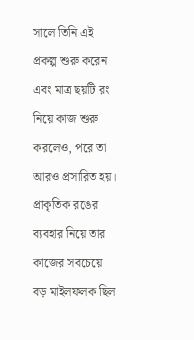সালে তিনি এই প্রকল্প শুরু করেন এবং মাত্র ছয়টি রং নিয়ে কাজ শুরু করলেও, পরে তা আরও প্রসারিত হয়। প্রাকৃতিক রঙের ব্যবহার নিয়ে তার কাজের সবচেয়ে বড় মাইলফলক ছিল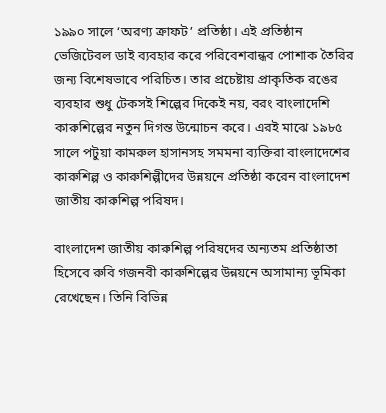১৯৯০ সালে ‘অরণ্য ক্রাফট’ প্রতিষ্ঠা। এই প্রতিষ্ঠান ভেজিটেবল ডাই ব্যবহার করে পরিবেশবান্ধব পোশাক তৈরির জন্য বিশেষভাবে পরিচিত। তার প্রচেষ্টায় প্রাকৃতিক রঙের ব্যবহার শুধু টেকসই শিল্পের দিকেই নয়, বরং বাংলাদেশি কারুশিল্পের নতুন দিগন্ত উন্মোচন করে। এরই মাঝে ১৯৮৫ সালে পটুয়া কামরুল হাসানসহ সমমনা ব্যক্তিরা বাংলাদেশের কারুশিল্প ও কারুশিল্পীদের উন্নয়নে প্রতিষ্ঠা করেন বাংলাদেশ জাতীয় কারুশিল্প পরিষদ।

বাংলাদেশ জাতীয় কারুশিল্প পরিষদের অন্যতম প্রতিষ্ঠাতা হিসেবে রুবি গজনবী কারুশিল্পের উন্নয়নে অসামান্য ভূমিকা রেখেছেন। তিনি বিভিন্ন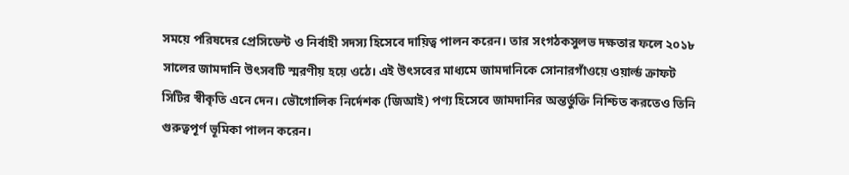সময়ে পরিষদের প্রেসিডেন্ট ও নির্বাহী সদস্য হিসেবে দায়িত্ব পালন করেন। তার সংগঠকসুলভ দক্ষতার ফলে ২০১৮ সালের জামদানি উৎসবটি স্মরণীয় হয়ে ওঠে। এই উৎসবের মাধ্যমে জামদানিকে সোনারগাঁওয়ে ওয়ার্ল্ড ক্রাফট সিটির স্বীকৃতি এনে দেন। ভৌগোলিক নির্দেশক (জিআই) পণ্য হিসেবে জামদানির অন্তর্ভুক্তি নিশ্চিত করতেও তিনি গুরুত্বপূর্ণ ভূমিকা পালন করেন।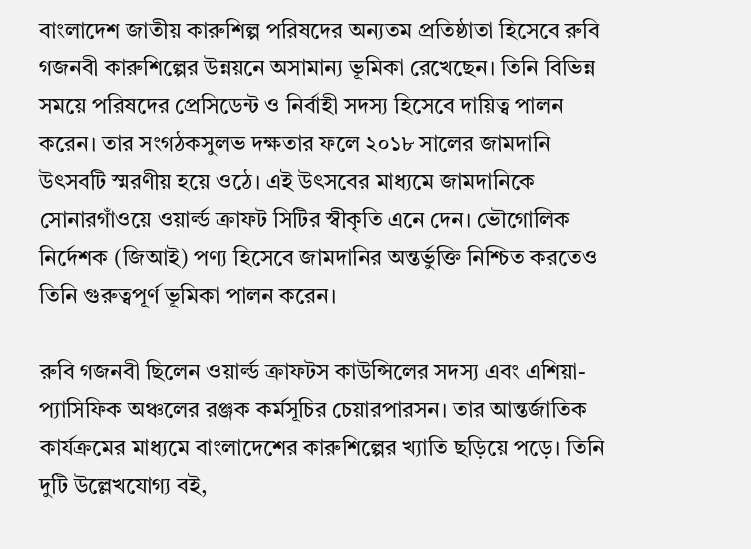বাংলাদেশ জাতীয় কারুশিল্প পরিষদের অন্যতম প্রতিষ্ঠাতা হিসেবে রুবি গজনবী কারুশিল্পের উন্নয়নে অসামান্য ভূমিকা রেখেছেন। তিনি বিভিন্ন সময়ে পরিষদের প্রেসিডেন্ট ও নির্বাহী সদস্য হিসেবে দায়িত্ব পালন করেন। তার সংগঠকসুলভ দক্ষতার ফলে ২০১৮ সালের জামদানি উৎসবটি স্মরণীয় হয়ে ওঠে। এই উৎসবের মাধ্যমে জামদানিকে সোনারগাঁওয়ে ওয়ার্ল্ড ক্রাফট সিটির স্বীকৃতি এনে দেন। ভৌগোলিক নির্দেশক (জিআই) পণ্য হিসেবে জামদানির অন্তর্ভুক্তি নিশ্চিত করতেও তিনি গুরুত্বপূর্ণ ভূমিকা পালন করেন।

রুবি গজনবী ছিলেন ওয়ার্ল্ড ক্রাফটস কাউন্সিলের সদস্য এবং এশিয়া-প্যাসিফিক অঞ্চলের রঞ্জক কর্মসূচির চেয়ারপারসন। তার আন্তর্জাতিক কার্যক্রমের মাধ্যমে বাংলাদেশের কারুশিল্পের খ্যাতি ছড়িয়ে পড়ে। তিনি দুটি উল্লেখযোগ্য বই,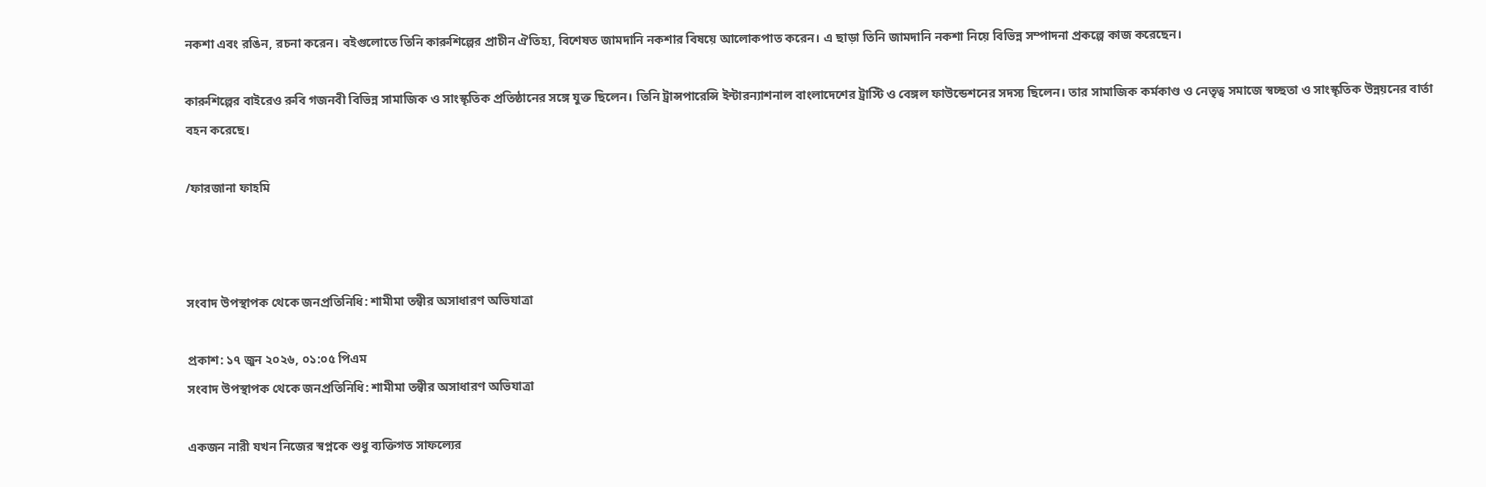নকশা এবং রঙিন, রচনা করেন। বইগুলোতে তিনি কারুশিল্পের প্রাচীন ঐতিহ্য, বিশেষত জামদানি নকশার বিষয়ে আলোকপাত করেন। এ ছাড়া তিনি জামদানি নকশা নিয়ে বিভিন্ন সম্পাদনা প্রকল্পে কাজ করেছেন।

কারুশিল্পের বাইরেও রুবি গজনবী বিভিন্ন সামাজিক ও সাংস্কৃতিক প্রতিষ্ঠানের সঙ্গে যুক্ত ছিলেন। তিনি ট্রান্সপারেন্সি ইন্টারন্যাশনাল বাংলাদেশের ট্রাস্টি ও বেঙ্গল ফাউন্ডেশনের সদস্য ছিলেন। তার সামাজিক কর্মকাণ্ড ও নেতৃত্ব সমাজে স্বচ্ছতা ও সাংস্কৃতিক উন্নয়নের বার্তা বহন করেছে।

/ফারজানা ফাহমি



সংবাদ উপস্থাপক থেকে জনপ্রতিনিধি: শামীমা তন্বীর অসাধারণ অভিযাত্রা

প্রকাশ: ১৭ জুন ২০২৬, ০১:০৫ পিএম
সংবাদ উপস্থাপক থেকে জনপ্রতিনিধি: শামীমা তন্বীর অসাধারণ অভিযাত্রা

একজন নারী যখন নিজের স্বপ্নকে শুধু ব্যক্তিগত সাফল্যের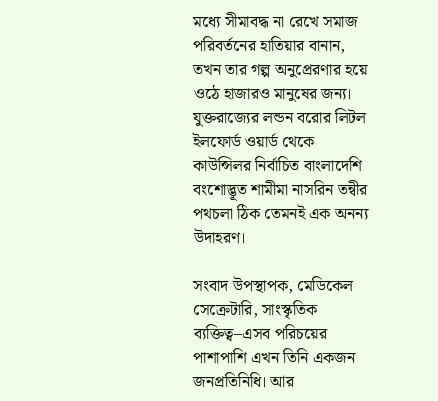মধ্যে সীমাবদ্ধ না রেখে সমাজ পরিবর্তনের হাতিয়ার বানান, তখন তার গল্প অনুপ্রেরণার হয়ে ওঠে হাজারও মানুষের জন্য। যুক্তরাজ্যের লন্ডন বরোর লিটল ইলফোর্ড ওয়ার্ড থেকে কাউন্সিলর নির্বাচিত বাংলাদেশি বংশোদ্ভূত শামীমা নাসরিন তন্বীর পথচলা ঠিক তেমনই এক অনন্য উদাহরণ।

সংবাদ উপস্থাপক, মেডিকেল সেক্রেটারি, সাংস্কৃতিক ব্যক্তিত্ব–এসব পরিচয়ের পাশাপাশি এখন তিনি একজন জনপ্রতিনিধি। আর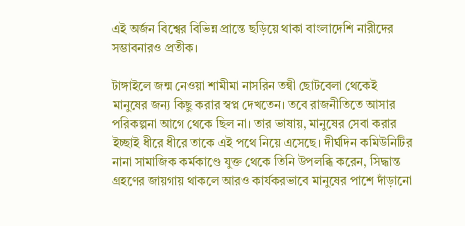এই অর্জন বিশ্বের বিভিন্ন প্রান্তে ছড়িয়ে থাকা বাংলাদেশি নারীদের সম্ভাবনারও প্রতীক।

টাঙ্গাইলে জন্ম নেওয়া শামীমা নাসরিন তন্বী ছোটবেলা থেকেই মানুষের জন্য কিছু করার স্বপ্ন দেখতেন। তবে রাজনীতিতে আসার পরিকল্পনা আগে থেকে ছিল না। তার ভাষায়, মানুষের সেবা করার ইচ্ছাই ধীরে ধীরে তাকে এই পথে নিয়ে এসেছে। দীর্ঘদিন কমিউনিটির নানা সামাজিক কর্মকাণ্ডে যুক্ত থেকে তিনি উপলব্ধি করেন, সিদ্ধান্ত গ্রহণের জায়গায় থাকলে আরও কার্যকরভাবে মানুষের পাশে দাঁড়ানো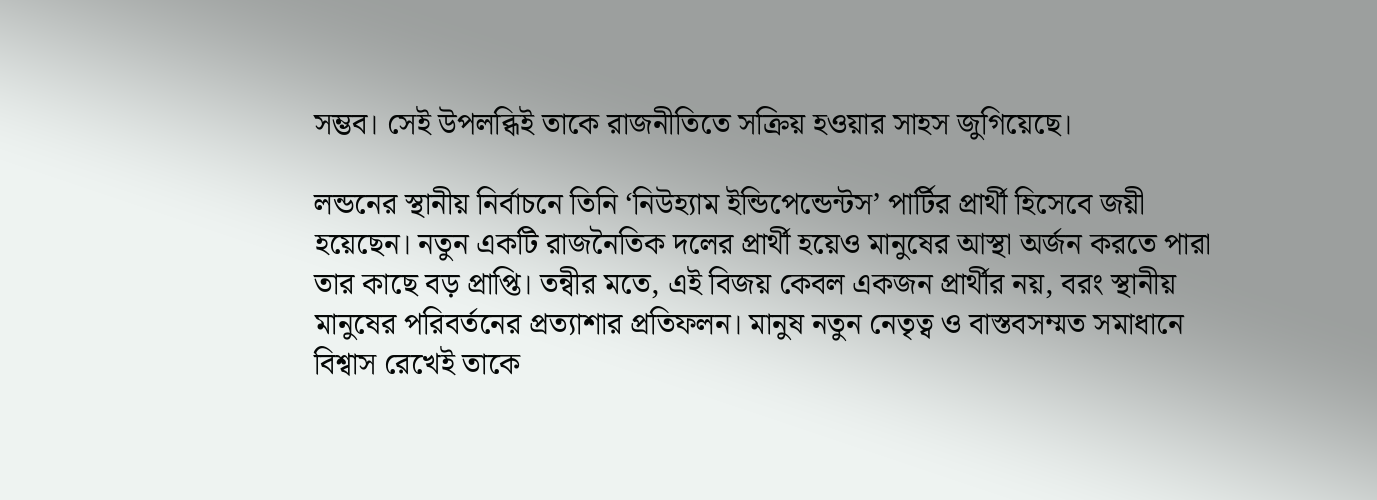সম্ভব। সেই উপলব্ধিই তাকে রাজনীতিতে সক্রিয় হওয়ার সাহস জুগিয়েছে।

লন্ডনের স্থানীয় নির্বাচনে তিনি ‘নিউহ্যাম ইন্ডিপেন্ডেন্টস’ পার্টির প্রার্থী হিসেবে জয়ী হয়েছেন। নতুন একটি রাজনৈতিক দলের প্রার্থী হয়েও মানুষের আস্থা অর্জন করতে পারা তার কাছে বড় প্রাপ্তি। তন্বীর মতে, এই বিজয় কেবল একজন প্রার্থীর নয়, বরং স্থানীয় মানুষের পরিবর্তনের প্রত্যাশার প্রতিফলন। মানুষ নতুন নেতৃত্ব ও বাস্তবসম্মত সমাধানে বিশ্বাস রেখেই তাকে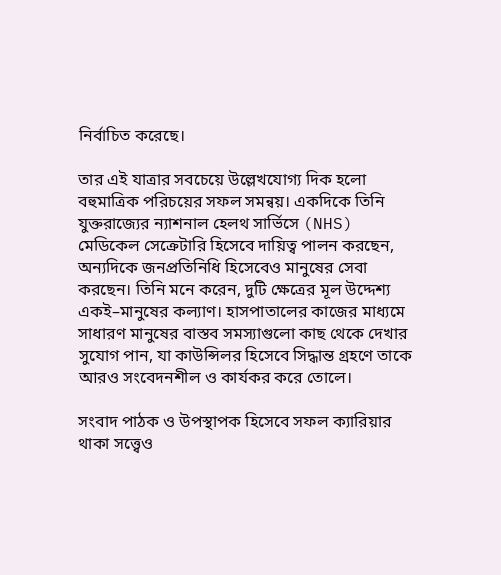নির্বাচিত করেছে।

তার এই যাত্রার সবচেয়ে উল্লেখযোগ্য দিক হলো বহুমাত্রিক পরিচয়ের সফল সমন্বয়। একদিকে তিনি যুক্তরাজ্যের ন্যাশনাল হেলথ সার্ভিসে (NHS) মেডিকেল সেক্রেটারি হিসেবে দায়িত্ব পালন করছেন, অন্যদিকে জনপ্রতিনিধি হিসেবেও মানুষের সেবা করছেন। তিনি মনে করেন, দুটি ক্ষেত্রের মূল উদ্দেশ্য একই–মানুষের কল্যাণ। হাসপাতালের কাজের মাধ্যমে সাধারণ মানুষের বাস্তব সমস্যাগুলো কাছ থেকে দেখার সুযোগ পান, যা কাউন্সিলর হিসেবে সিদ্ধান্ত গ্রহণে তাকে আরও সংবেদনশীল ও কার্যকর করে তোলে।

সংবাদ পাঠক ও উপস্থাপক হিসেবে সফল ক্যারিয়ার থাকা সত্ত্বেও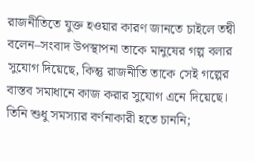রাজনীতিতে যুক্ত হওয়ার কারণ জানতে চাইলে তন্বী বলেন–সংবাদ উপস্থাপনা তাকে মানুষের গল্প বলার সুযোগ দিয়েছে, কিন্তু রাজনীতি তাকে সেই গল্পের বাস্তব সমাধানে কাজ করার সুযোগ এনে দিয়েছে। তিনি শুধু সমস্যার বর্ণনাকারী হতে চাননি;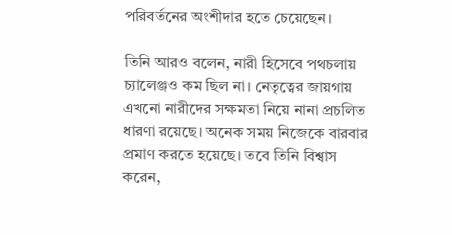পরিবর্তনের অংশীদার হতে চেয়েছেন।

তিনি আরও বলেন, নারী হিসেবে পথচলায় চ্যালেঞ্জও কম ছিল না। নেতৃত্বের জায়গায় এখনো নারীদের সক্ষমতা নিয়ে নানা প্রচলিত ধারণা রয়েছে। অনেক সময় নিজেকে বারবার প্রমাণ করতে হয়েছে। তবে তিনি বিশ্বাস করেন,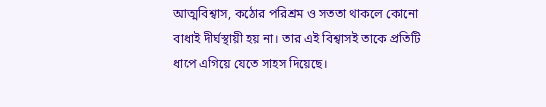আত্মবিশ্বাস, কঠোর পরিশ্রম ও সততা থাকলে কোনো বাধাই দীর্ঘস্থায়ী হয় না। তার এই বিশ্বাসই তাকে প্রতিটি ধাপে এগিয়ে যেতে সাহস দিয়েছে।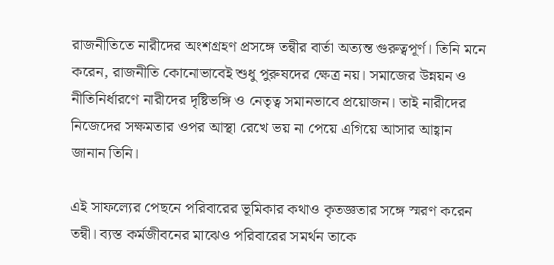রাজনীতিতে নারীদের অংশগ্রহণ প্রসঙ্গে তন্বীর বার্তা অত্যন্ত গুরুত্বপূর্ণ। তিনি মনে করেন, রাজনীতি কোনোভাবেই শুধু পুরুষদের ক্ষেত্র নয়। সমাজের উন্নয়ন ও নীতিনির্ধারণে নারীদের দৃষ্টিভঙ্গি ও নেতৃত্ব সমানভাবে প্রয়োজন। তাই নারীদের নিজেদের সক্ষমতার ওপর আস্থা রেখে ভয় না পেয়ে এগিয়ে আসার আহ্বান জানান তিনি।

এই সাফল্যের পেছনে পরিবারের ভূমিকার কথাও কৃতজ্ঞতার সঙ্গে স্মরণ করেন তন্বী। ব্যস্ত কর্মজীবনের মাঝেও পরিবারের সমর্থন তাকে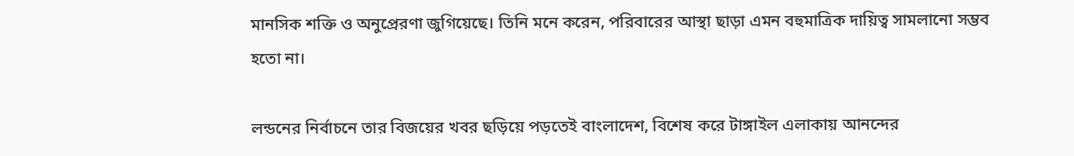মানসিক শক্তি ও অনুপ্রেরণা জুগিয়েছে। তিনি মনে করেন, পরিবারের আস্থা ছাড়া এমন বহুমাত্রিক দায়িত্ব সামলানো সম্ভব হতো না।

লন্ডনের নির্বাচনে তার বিজয়ের খবর ছড়িয়ে পড়তেই বাংলাদেশ, বিশেষ করে টাঙ্গাইল এলাকায় আনন্দের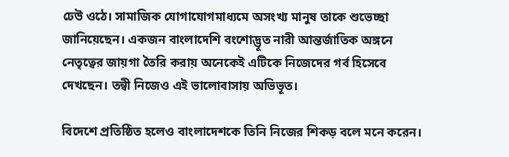ঢেউ ওঠে। সামাজিক যোগাযোগমাধ্যমে অসংখ্য মানুষ তাকে শুভেচ্ছা জানিয়েছেন। একজন বাংলাদেশি বংশোদ্ভূত নারী আন্তর্জাতিক অঙ্গনে নেতৃত্বের জায়গা তৈরি করায় অনেকেই এটিকে নিজেদের গর্ব হিসেবে দেখছেন। তন্বী নিজেও এই ভালোবাসায় অভিভূত।

বিদেশে প্রতিষ্ঠিত হলেও বাংলাদেশকে তিনি নিজের শিকড় বলে মনে করেন।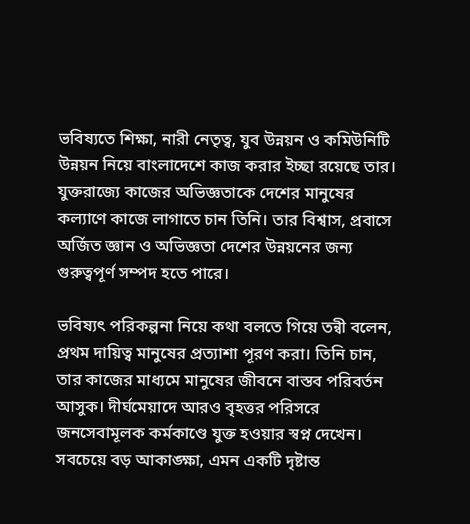ভবিষ্যতে শিক্ষা, নারী নেতৃত্ব, যুব উন্নয়ন ও কমিউনিটি উন্নয়ন নিয়ে বাংলাদেশে কাজ করার ইচ্ছা রয়েছে তার। যুক্তরাজ্যে কাজের অভিজ্ঞতাকে দেশের মানুষের কল্যাণে কাজে লাগাতে চান তিনি। তার বিশ্বাস, প্রবাসে অর্জিত জ্ঞান ও অভিজ্ঞতা দেশের উন্নয়নের জন্য গুরুত্বপূর্ণ সম্পদ হতে পারে।

ভবিষ্যৎ পরিকল্পনা নিয়ে কথা বলতে গিয়ে তন্বী বলেন, প্রথম দায়িত্ব মানুষের প্রত্যাশা পূরণ করা। তিনি চান, তার কাজের মাধ্যমে মানুষের জীবনে বাস্তব পরিবর্তন আসুক। দীর্ঘমেয়াদে আরও বৃহত্তর পরিসরে জনসেবামূলক কর্মকাণ্ডে যুক্ত হওয়ার স্বপ্ন দেখেন। সবচেয়ে বড় আকাঙ্ক্ষা, এমন একটি দৃষ্টান্ত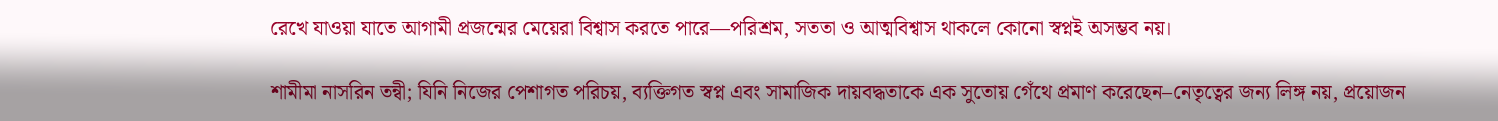রেখে যাওয়া যাতে আগামী প্রজন্মের মেয়েরা বিশ্বাস করতে পারে—পরিশ্রম, সততা ও আত্মবিশ্বাস থাকলে কোনো স্বপ্নই অসম্ভব নয়।

শামীমা নাসরিন তন্বী; যিনি নিজের পেশাগত পরিচয়, ব্যক্তিগত স্বপ্ন এবং সামাজিক দায়বদ্ধতাকে এক সুতোয় গেঁথে প্রমাণ করেছেন–নেতৃত্বের জন্য লিঙ্গ নয়, প্রয়োজন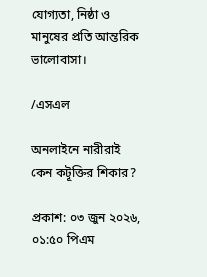যোগ্যতা, নিষ্ঠা ও মানুষের প্রতি আন্তরিক ভালোবাসা।

/এসএল

অনলাইনে নারীরাই কেন কটূক্তির শিকার?

প্রকাশ: ০৩ জুন ২০২৬, ০১:৫০ পিএম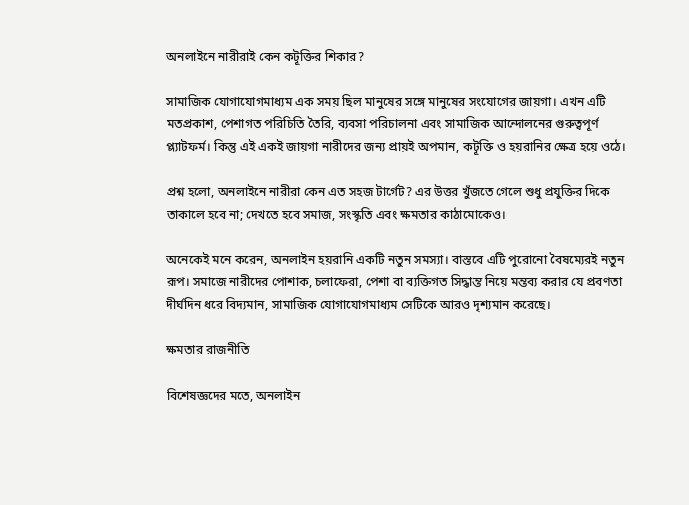অনলাইনে নারীরাই কেন কটূক্তির শিকার?

সামাজিক যোগাযোগমাধ্যম এক সময় ছিল মানুষের সঙ্গে মানুষের সংযোগের জায়গা। এখন এটি মতপ্রকাশ, পেশাগত পরিচিতি তৈরি, ব্যবসা পরিচালনা এবং সামাজিক আন্দোলনের গুরুত্বপূর্ণ প্ল্যাটফর্ম। কিন্তু এই একই জায়গা নারীদের জন্য প্রায়ই অপমান, কটূক্তি ও হয়রানির ক্ষেত্র হয়ে ওঠে।

প্রশ্ন হলো, অনলাইনে নারীরা কেন এত সহজ টার্গেট? এর উত্তর খুঁজতে গেলে শুধু প্রযুক্তির দিকে তাকালে হবে না; দেখতে হবে সমাজ, সংস্কৃতি এবং ক্ষমতার কাঠামোকেও।

অনেকেই মনে করেন, অনলাইন হয়রানি একটি নতুন সমস্যা। বাস্তবে এটি পুরোনো বৈষম্যেরই নতুন রূপ। সমাজে নারীদের পোশাক, চলাফেরা, পেশা বা ব্যক্তিগত সিদ্ধান্ত নিয়ে মন্তব্য করার যে প্রবণতা দীর্ঘদিন ধরে বিদ্যমান, সামাজিক যোগাযোগমাধ্যম সেটিকে আরও দৃশ্যমান করেছে।

ক্ষমতার রাজনীতি

বিশেষজ্ঞদের মতে, অনলাইন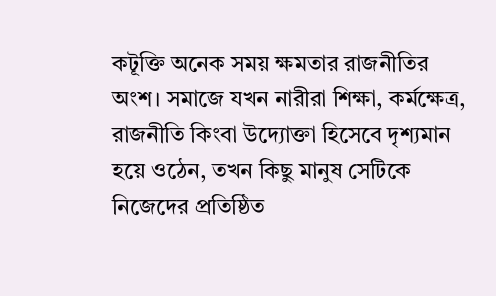কটূক্তি অনেক সময় ক্ষমতার রাজনীতির অংশ। সমাজে যখন নারীরা শিক্ষা, কর্মক্ষেত্র, রাজনীতি কিংবা উদ্যোক্তা হিসেবে দৃশ্যমান হয়ে ওঠেন, তখন কিছু মানুষ সেটিকে নিজেদের প্রতিষ্ঠিত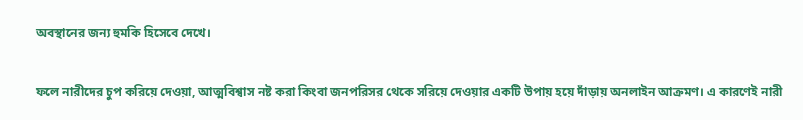অবস্থানের জন্য হুমকি হিসেবে দেখে।

ফলে নারীদের চুপ করিয়ে দেওয়া, আত্মবিশ্বাস নষ্ট করা কিংবা জনপরিসর থেকে সরিয়ে দেওয়ার একটি উপায় হয়ে দাঁড়ায় অনলাইন আক্রমণ। এ কারণেই নারী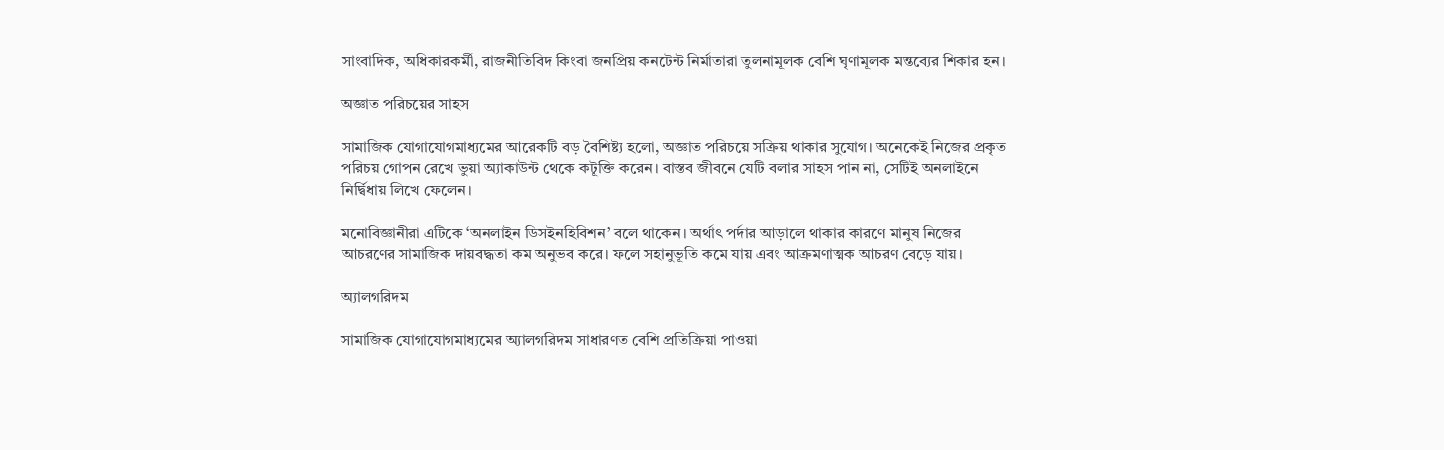সাংবাদিক, অধিকারকর্মী, রাজনীতিবিদ কিংবা জনপ্রিয় কনটেন্ট নির্মাতারা তুলনামূলক বেশি ঘৃণামূলক মন্তব্যের শিকার হন।

অজ্ঞাত পরিচয়ের সাহস

সামাজিক যোগাযোগমাধ্যমের আরেকটি বড় বৈশিষ্ট্য হলো, অজ্ঞাত পরিচয়ে সক্রিয় থাকার সুযোগ। অনেকেই নিজের প্রকৃত পরিচয় গোপন রেখে ভুয়া অ্যাকাউন্ট থেকে কটূক্তি করেন। বাস্তব জীবনে যেটি বলার সাহস পান না, সেটিই অনলাইনে নির্দ্বিধায় লিখে ফেলেন।

মনোবিজ্ঞানীরা এটিকে ‘অনলাইন ডিসইনহিবিশন’ বলে থাকেন। অর্থাৎ পর্দার আড়ালে থাকার কারণে মানুষ নিজের আচরণের সামাজিক দায়বদ্ধতা কম অনুভব করে। ফলে সহানুভূতি কমে যায় এবং আক্রমণাত্মক আচরণ বেড়ে যায়।

অ্যালগরিদম

সামাজিক যোগাযোগমাধ্যমের অ্যালগরিদম সাধারণত বেশি প্রতিক্রিয়া পাওয়া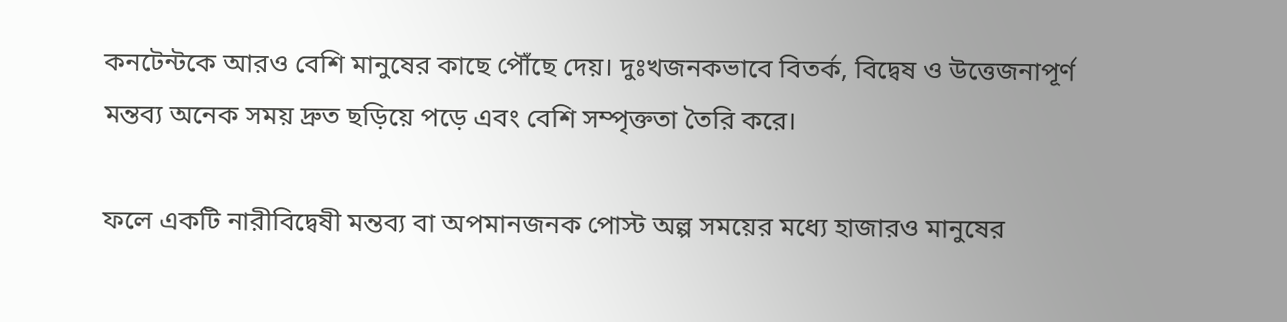কনটেন্টকে আরও বেশি মানুষের কাছে পৌঁছে দেয়। দুঃখজনকভাবে বিতর্ক, বিদ্বেষ ও উত্তেজনাপূর্ণ মন্তব্য অনেক সময় দ্রুত ছড়িয়ে পড়ে এবং বেশি সম্পৃক্ততা তৈরি করে।

ফলে একটি নারীবিদ্বেষী মন্তব্য বা অপমানজনক পোস্ট অল্প সময়ের মধ্যে হাজারও মানুষের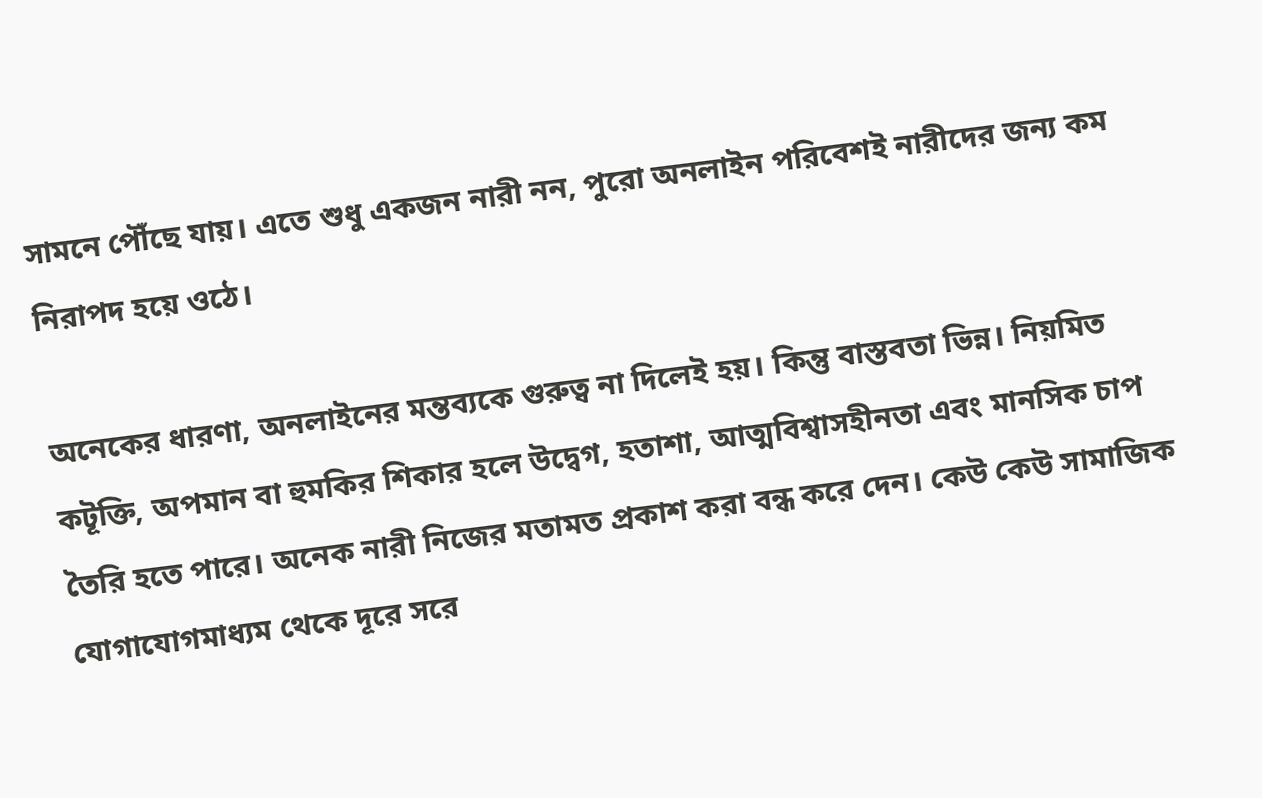সামনে পৌঁছে যায়। এতে শুধু একজন নারী নন, পুরো অনলাইন পরিবেশই নারীদের জন্য কম নিরাপদ হয়ে ওঠে।

অনেকের ধারণা, অনলাইনের মন্তব্যকে গুরুত্ব না দিলেই হয়। কিন্তু বাস্তবতা ভিন্ন। নিয়মিত কটূক্তি, অপমান বা হুমকির শিকার হলে উদ্বেগ, হতাশা, আত্মবিশ্বাসহীনতা এবং মানসিক চাপ তৈরি হতে পারে। অনেক নারী নিজের মতামত প্রকাশ করা বন্ধ করে দেন। কেউ কেউ সামাজিক যোগাযোগমাধ্যম থেকে দূরে সরে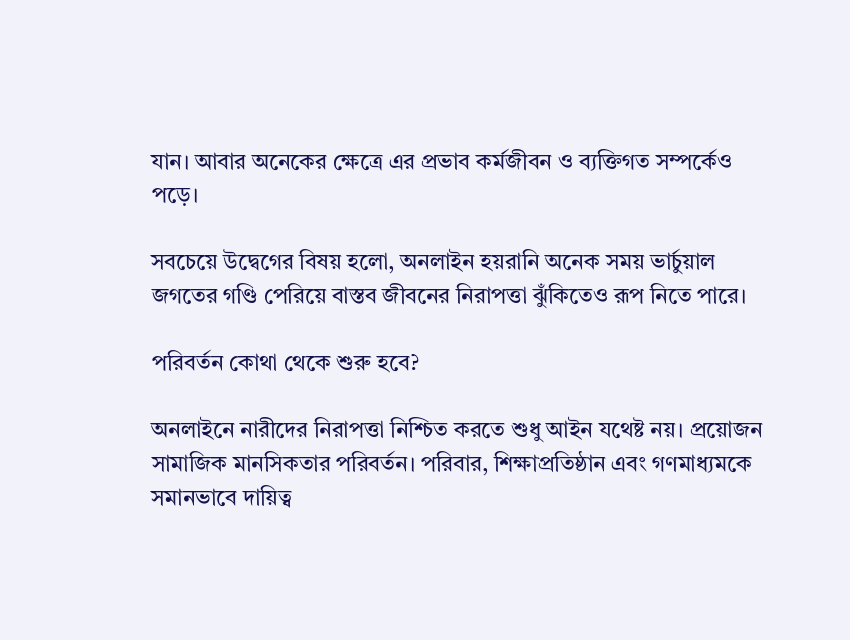যান। আবার অনেকের ক্ষেত্রে এর প্রভাব কর্মজীবন ও ব্যক্তিগত সম্পর্কেও পড়ে।

সবচেয়ে উদ্বেগের বিষয় হলো, অনলাইন হয়রানি অনেক সময় ভার্চুয়াল জগতের গণ্ডি পেরিয়ে বাস্তব জীবনের নিরাপত্তা ঝুঁকিতেও রূপ নিতে পারে।

পরিবর্তন কোথা থেকে শুরু হবে?

অনলাইনে নারীদের নিরাপত্তা নিশ্চিত করতে শুধু আইন যথেষ্ট নয়। প্রয়োজন সামাজিক মানসিকতার পরিবর্তন। পরিবার, শিক্ষাপ্রতিষ্ঠান এবং গণমাধ্যমকে সমানভাবে দায়িত্ব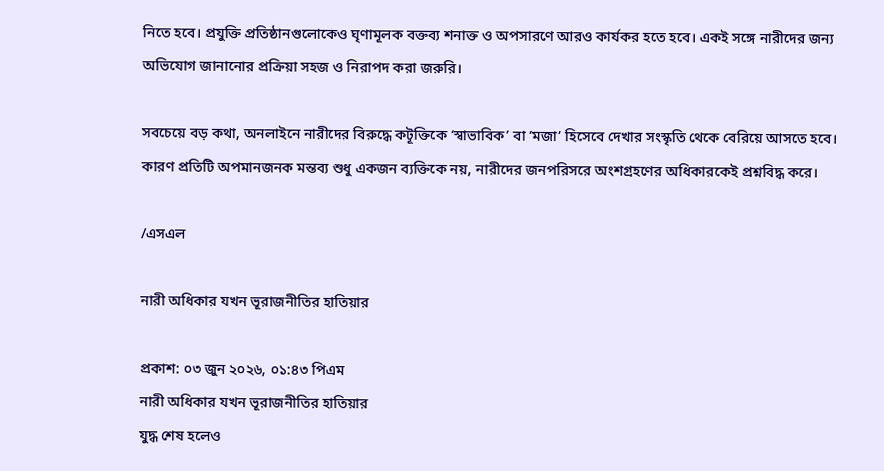নিতে হবে। প্রযুক্তি প্রতিষ্ঠানগুলোকেও ঘৃণামূলক বক্তব্য শনাক্ত ও অপসারণে আরও কার্যকর হতে হবে। একই সঙ্গে নারীদের জন্য অভিযোগ জানানোর প্রক্রিয়া সহজ ও নিরাপদ করা জরুরি।

সবচেয়ে বড় কথা, অনলাইনে নারীদের বিরুদ্ধে কটূক্তিকে ‘স্বাভাবিক’ বা ‘মজা’ হিসেবে দেখার সংস্কৃতি থেকে বেরিয়ে আসতে হবে। কারণ প্রতিটি অপমানজনক মন্তব্য শুধু একজন ব্যক্তিকে নয়, নারীদের জনপরিসরে অংশগ্রহণের অধিকারকেই প্রশ্নবিদ্ধ করে।

/এসএল

নারী অধিকার যখন ভূরাজনীতির হাতিয়ার

প্রকাশ: ০৩ জুন ২০২৬, ০১:৪৩ পিএম
নারী অধিকার যখন ভূরাজনীতির হাতিয়ার
যুদ্ধ শেষ হলেও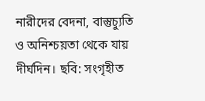নারীদের বেদনা, বাস্তুচ্যুতি ও অনিশ্চয়তা থেকে যায় দীর্ঘদিন। ছবি: সংগৃহীত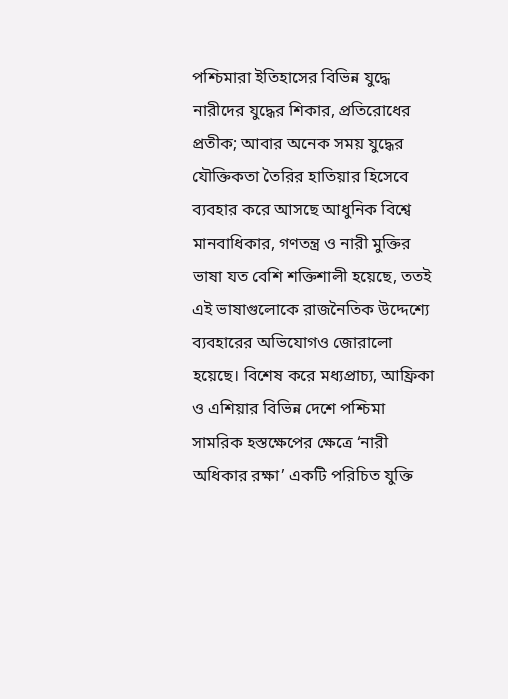পশ্চিমারা ইতিহাসের বিভিন্ন যুদ্ধে নারীদের যুদ্ধের শিকার, প্রতিরোধের প্রতীক; আবার অনেক সময় যুদ্ধের যৌক্তিকতা তৈরির হাতিয়ার হিসেবে ব্যবহার করে আসছে আধুনিক বিশ্বে মানবাধিকার, গণতন্ত্র ও নারী মুক্তির ভাষা যত বেশি শক্তিশালী হয়েছে, ততই এই ভাষাগুলোকে রাজনৈতিক উদ্দেশ্যে ব্যবহারের অভিযোগও জোরালো হয়েছে। বিশেষ করে মধ্যপ্রাচ্য, আফ্রিকা ও এশিয়ার বিভিন্ন দেশে পশ্চিমা সামরিক হস্তক্ষেপের ক্ষেত্রে ‘নারী অধিকার রক্ষা’ একটি পরিচিত যুক্তি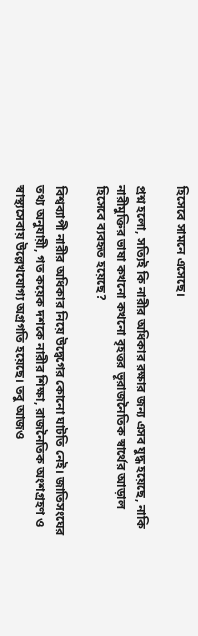হিসেবে সামনে এসেছে।

প্রশ্ন হলো, সত্যিই কি নারীর অধিকার রক্ষার জন্য এসব যুদ্ধ হয়েছে, নাকি নারীমুক্তির ভাষা কখনো কখনো বৃহত্তর ভূরাজনৈতিক স্বার্থের আড়াল হিসেবে ব্যবহৃত হয়েছে?

বিশ্বব্যাপী নারীর অধিকার নিয়ে উদ্বেগের কোনো ঘাটতি নেই। জাতিসংঘের তথ্য অনুযায়ী, গত কয়েক দশকে নারীর শিক্ষা, রাজনৈতিক অংশগ্রহণ ও স্বাস্থ্যসেবায় উল্লেখযোগ্য অগ্রগতি হয়েছে। তবু আজও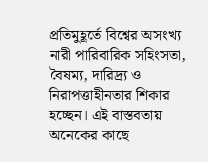প্রতিমুহূর্তে বিশ্বের অসংখ্য নারী পারিবারিক সহিংসতা, বৈষম্য, দারিদ্র্য ও নিরাপত্তাহীনতার শিকার হচ্ছেন। এই বাস্তবতায় অনেকের কাছে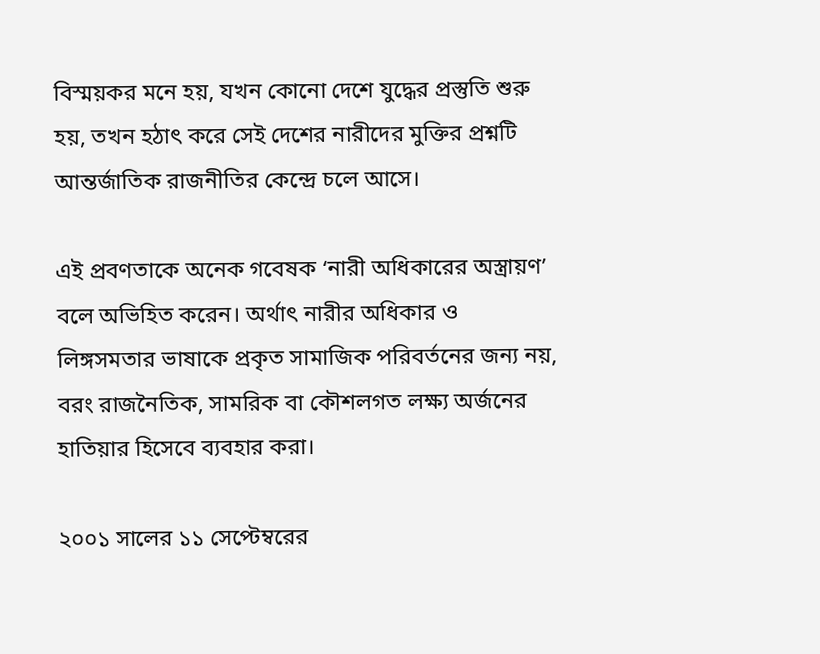বিস্ময়কর মনে হয়, যখন কোনো দেশে যুদ্ধের প্রস্তুতি শুরু হয়, তখন হঠাৎ করে সেই দেশের নারীদের মুক্তির প্রশ্নটি আন্তর্জাতিক রাজনীতির কেন্দ্রে চলে আসে।

এই প্রবণতাকে অনেক গবেষক ‘নারী অধিকারের অস্ত্রায়ণ’ বলে অভিহিত করেন। অর্থাৎ নারীর অধিকার ও লিঙ্গসমতার ভাষাকে প্রকৃত সামাজিক পরিবর্তনের জন্য নয়, বরং রাজনৈতিক, সামরিক বা কৌশলগত লক্ষ্য অর্জনের হাতিয়ার হিসেবে ব্যবহার করা।

২০০১ সালের ১১ সেপ্টেম্বরের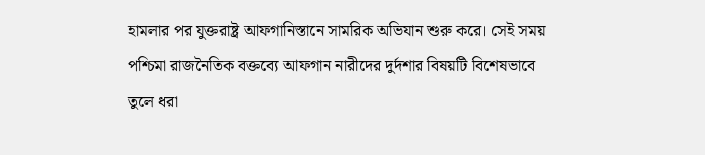হামলার পর যুক্তরাষ্ট্র আফগানিস্তানে সামরিক অভিযান শুরু করে। সেই সময় পশ্চিমা রাজনৈতিক বক্তব্যে আফগান নারীদের দুর্দশার বিষয়টি বিশেষভাবে তুলে ধরা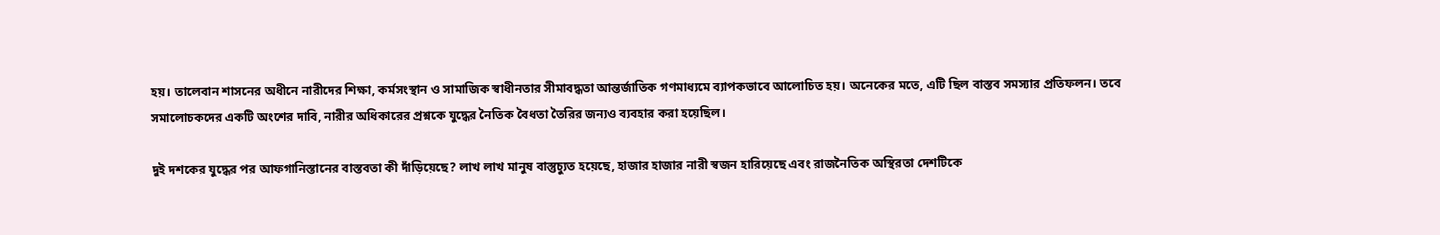হয়। তালেবান শাসনের অধীনে নারীদের শিক্ষা, কর্মসংস্থান ও সামাজিক স্বাধীনতার সীমাবদ্ধতা আন্তর্জাতিক গণমাধ্যমে ব্যাপকভাবে আলোচিত হয়। অনেকের মতে, এটি ছিল বাস্তব সমস্যার প্রতিফলন। তবে সমালোচকদের একটি অংশের দাবি, নারীর অধিকারের প্রশ্নকে যুদ্ধের নৈতিক বৈধতা তৈরির জন্যও ব্যবহার করা হয়েছিল।

দুই দশকের যুদ্ধের পর আফগানিস্তানের বাস্তবতা কী দাঁড়িয়েছে? লাখ লাখ মানুষ বাস্তুচ্যুত হয়েছে, হাজার হাজার নারী স্বজন হারিয়েছে এবং রাজনৈতিক অস্থিরতা দেশটিকে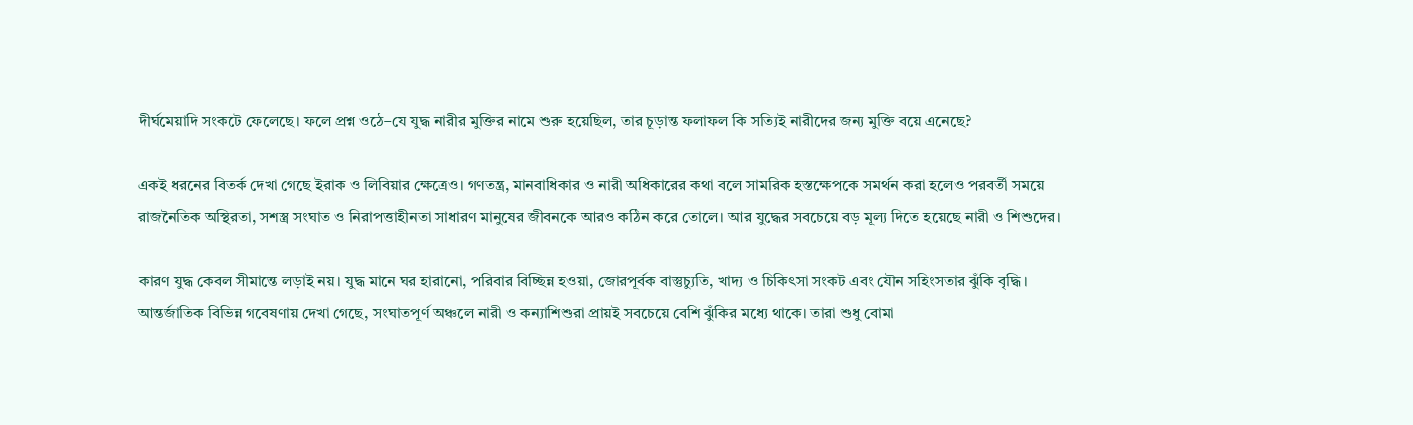দীর্ঘমেয়াদি সংকটে ফেলেছে। ফলে প্রশ্ন ওঠে–যে যুদ্ধ নারীর মুক্তির নামে শুরু হয়েছিল, তার চূড়ান্ত ফলাফল কি সত্যিই নারীদের জন্য মুক্তি বয়ে এনেছে?

একই ধরনের বিতর্ক দেখা গেছে ইরাক ও লিবিয়ার ক্ষেত্রেও। গণতন্ত্র, মানবাধিকার ও নারী অধিকারের কথা বলে সামরিক হস্তক্ষেপকে সমর্থন করা হলেও পরবর্তী সময়ে রাজনৈতিক অস্থিরতা, সশস্ত্র সংঘাত ও নিরাপত্তাহীনতা সাধারণ মানুষের জীবনকে আরও কঠিন করে তোলে। আর যুদ্ধের সবচেয়ে বড় মূল্য দিতে হয়েছে নারী ও শিশুদের।

কারণ যুদ্ধ কেবল সীমান্তে লড়াই নয়। যুদ্ধ মানে ঘর হারানো, পরিবার বিচ্ছিন্ন হওয়া, জোরপূর্বক বাস্তুচ্যুতি, খাদ্য ও চিকিৎসা সংকট এবং যৌন সহিংসতার ঝুঁকি বৃদ্ধি। আন্তর্জাতিক বিভিন্ন গবেষণায় দেখা গেছে, সংঘাতপূর্ণ অঞ্চলে নারী ও কন্যাশিশুরা প্রায়ই সবচেয়ে বেশি ঝুঁকির মধ্যে থাকে। তারা শুধু বোমা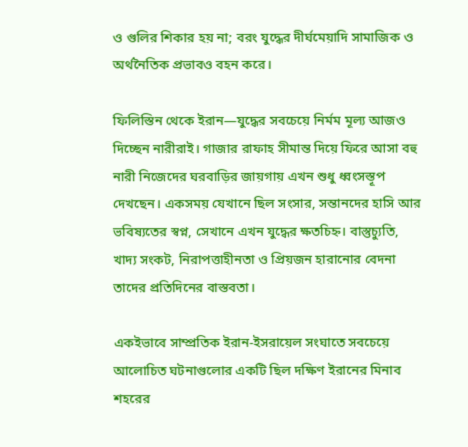ও গুলির শিকার হয় না; বরং যুদ্ধের দীর্ঘমেয়াদি সামাজিক ও অর্থনৈতিক প্রভাবও বহন করে।

ফিলিস্তিন থেকে ইরান—যুদ্ধের সবচেয়ে নির্মম মূল্য আজও দিচ্ছেন নারীরাই। গাজার রাফাহ সীমান্ত দিয়ে ফিরে আসা বহু নারী নিজেদের ঘরবাড়ির জায়গায় এখন শুধু ধ্বংসস্তূপ দেখছেন। একসময় যেখানে ছিল সংসার, সন্তানদের হাসি আর ভবিষ্যতের স্বপ্ন, সেখানে এখন যুদ্ধের ক্ষতচিহ্ন। বাস্তুচ্যুতি, খাদ্য সংকট, নিরাপত্তাহীনতা ও প্রিয়জন হারানোর বেদনা তাদের প্রতিদিনের বাস্তবতা।

একইভাবে সাম্প্রতিক ইরান-ইসরায়েল সংঘাতে সবচেয়ে আলোচিত ঘটনাগুলোর একটি ছিল দক্ষিণ ইরানের মিনাব শহরের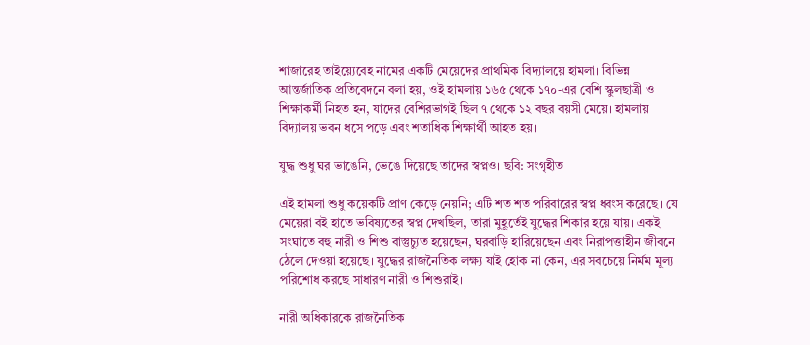শাজারেহ তাইয়্যেবেহ নামের একটি মেয়েদের প্রাথমিক বিদ্যালয়ে হামলা। বিভিন্ন আন্তর্জাতিক প্রতিবেদনে বলা হয়, ওই হামলায় ১৬৫ থেকে ১৭০-এর বেশি স্কুলছাত্রী ও শিক্ষাকর্মী নিহত হন, যাদের বেশিরভাগই ছিল ৭ থেকে ১২ বছর বয়সী মেয়ে। হামলায় বিদ্যালয় ভবন ধসে পড়ে এবং শতাধিক শিক্ষার্থী আহত হয়।

যুদ্ধ শুধু ঘর ভাঙেনি, ভেঙে দিয়েছে তাদের স্বপ্নও। ছবি: সংগৃহীত

এই হামলা শুধু কয়েকটি প্রাণ কেড়ে নেয়নি; এটি শত শত পরিবারের স্বপ্ন ধ্বংস করেছে। যে মেয়েরা বই হাতে ভবিষ্যতের স্বপ্ন দেখছিল, তারা মুহূর্তেই যুদ্ধের শিকার হয়ে যায়। একই সংঘাতে বহু নারী ও শিশু বাস্তুচ্যুত হয়েছেন, ঘরবাড়ি হারিয়েছেন এবং নিরাপত্তাহীন জীবনে ঠেলে দেওয়া হয়েছে। যুদ্ধের রাজনৈতিক লক্ষ্য যাই হোক না কেন, এর সবচেয়ে নির্মম মূল্য পরিশোধ করছে সাধারণ নারী ও শিশুরাই।

নারী অধিকারকে রাজনৈতিক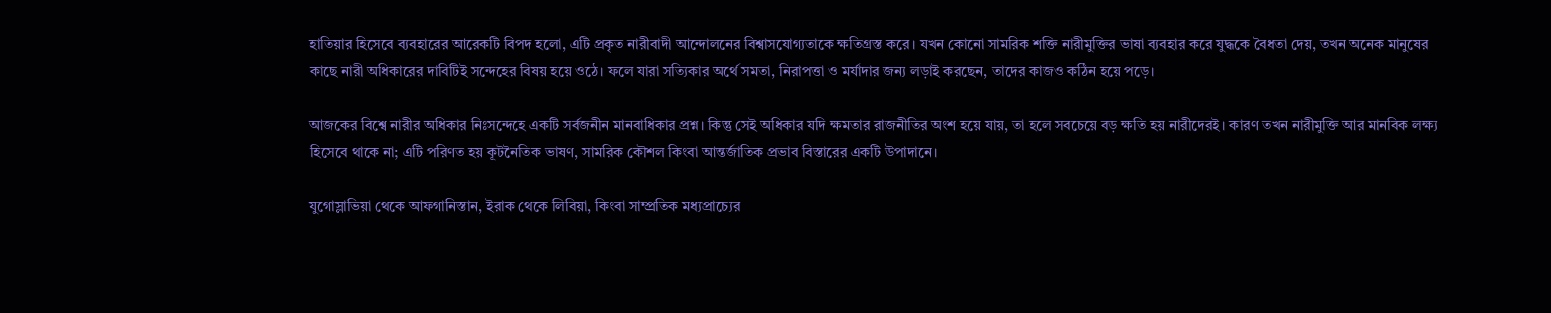হাতিয়ার হিসেবে ব্যবহারের আরেকটি বিপদ হলো, এটি প্রকৃত নারীবাদী আন্দোলনের বিশ্বাসযোগ্যতাকে ক্ষতিগ্রস্ত করে। যখন কোনো সামরিক শক্তি নারীমুক্তির ভাষা ব্যবহার করে যুদ্ধকে বৈধতা দেয়, তখন অনেক মানুষের কাছে নারী অধিকারের দাবিটিই সন্দেহের বিষয় হয়ে ওঠে। ফলে যারা সত্যিকার অর্থে সমতা, নিরাপত্তা ও মর্যাদার জন্য লড়াই করছেন, তাদের কাজও কঠিন হয়ে পড়ে।

আজকের বিশ্বে নারীর অধিকার নিঃসন্দেহে একটি সর্বজনীন মানবাধিকার প্রশ্ন। কিন্তু সেই অধিকার যদি ক্ষমতার রাজনীতির অংশ হয়ে যায়, তা হলে সবচেয়ে বড় ক্ষতি হয় নারীদেরই। কারণ তখন নারীমুক্তি আর মানবিক লক্ষ্য হিসেবে থাকে না; এটি পরিণত হয় কূটনৈতিক ভাষণ, সামরিক কৌশল কিংবা আন্তর্জাতিক প্রভাব বিস্তারের একটি উপাদানে।

যুগোস্লাভিয়া থেকে আফগানিস্তান, ইরাক থেকে লিবিয়া, কিংবা সাম্প্রতিক মধ্যপ্রাচ্যের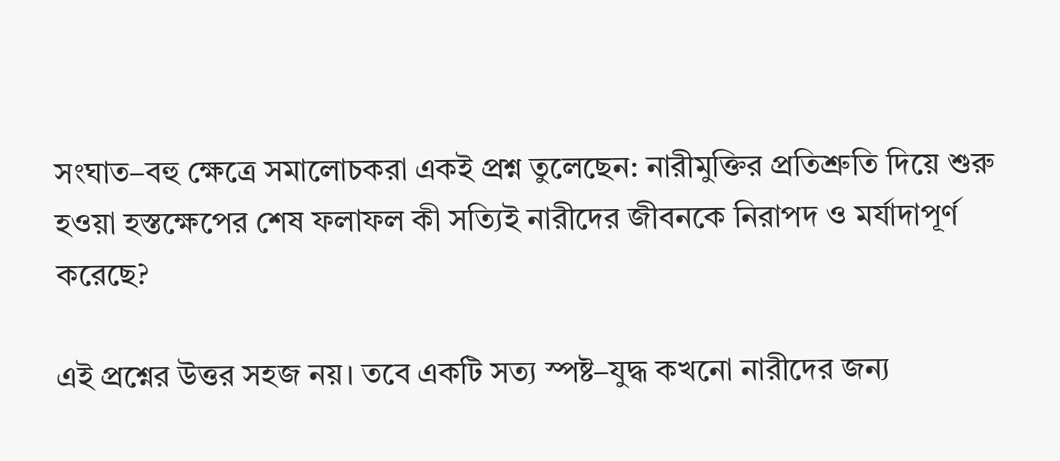সংঘাত–বহু ক্ষেত্রে সমালোচকরা একই প্রশ্ন তুলেছেন: নারীমুক্তির প্রতিশ্রুতি দিয়ে শুরু হওয়া হস্তক্ষেপের শেষ ফলাফল কী সত্যিই নারীদের জীবনকে নিরাপদ ও মর্যাদাপূর্ণ করেছে?

এই প্রশ্নের উত্তর সহজ নয়। তবে একটি সত্য স্পষ্ট–যুদ্ধ কখনো নারীদের জন্য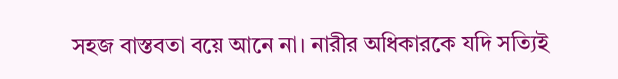সহজ বাস্তবতা বয়ে আনে না। নারীর অধিকারকে যদি সত্যিই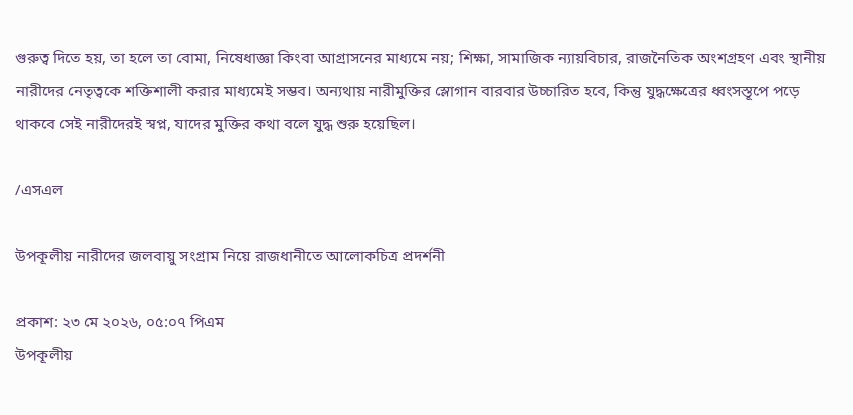গুরুত্ব দিতে হয়, তা হলে তা বোমা, নিষেধাজ্ঞা কিংবা আগ্রাসনের মাধ্যমে নয়; শিক্ষা, সামাজিক ন্যায়বিচার, রাজনৈতিক অংশগ্রহণ এবং স্থানীয় নারীদের নেতৃত্বকে শক্তিশালী করার মাধ্যমেই সম্ভব। অন্যথায় নারীমুক্তির স্লোগান বারবার উচ্চারিত হবে, কিন্তু যুদ্ধক্ষেত্রের ধ্বংসস্তূপে পড়ে থাকবে সেই নারীদেরই স্বপ্ন, যাদের মুক্তির কথা বলে যুদ্ধ শুরু হয়েছিল।

/এসএল

উপকূলীয় নারীদের জলবায়ু সংগ্রাম নিয়ে রাজধানীতে আলোকচিত্র প্রদর্শনী

প্রকাশ: ২৩ মে ২০২৬, ০৫:০৭ পিএম
উপকূলীয়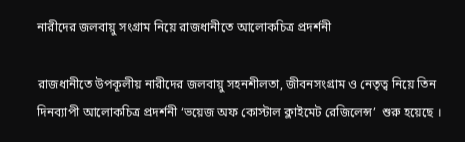নারীদের জলবায়ু সংগ্রাম নিয়ে রাজধানীতে আলোকচিত্র প্রদর্শনী

রাজধানীতে উপকূলীয় নারীদের জলবায়ু সহনশীলতা, জীবনসংগ্রাম ও নেতৃত্ব নিয়ে তিন দিনব্যাপী আলোকচিত্র প্রদর্শনী ‘ভয়েজ অফ কোস্টাল ক্লাইমেট রেজিলেন্স’  শুরু হয়েছে ।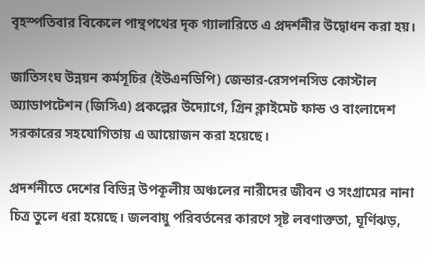বৃহস্পতিবার বিকেলে পান্থপথের দৃক গ্যালারিতে এ প্রদর্শনীর উদ্বোধন করা হয়।

জাতিসংঘ উন্নয়ন কর্মসূচির (ইউএনডিপি) জেন্ডার-রেসপনসিভ কোস্টাল অ্যাডাপটেশন (জিসিএ) প্রকল্পের উদ্যোগে, গ্রিন ক্লাইমেট ফান্ড ও বাংলাদেশ সরকারের সহযোগিতায় এ আয়োজন করা হয়েছে।

প্রদর্শনীতে দেশের বিভিন্ন উপকূলীয় অঞ্চলের নারীদের জীবন ও সংগ্রামের নানা চিত্র তুলে ধরা হয়েছে। জলবায়ু পরিবর্তনের কারণে সৃষ্ট লবণাক্ততা, ঘূর্ণিঝড়,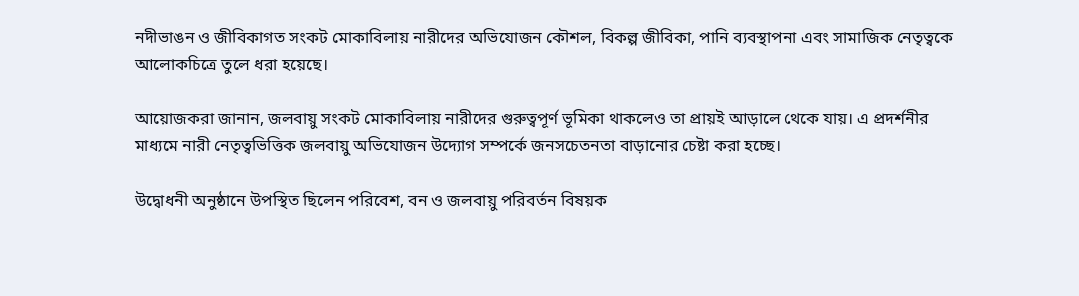নদীভাঙন ও জীবিকাগত সংকট মোকাবিলায় নারীদের অভিযোজন কৌশল, বিকল্প জীবিকা, পানি ব্যবস্থাপনা এবং সামাজিক নেতৃত্বকে আলোকচিত্রে তুলে ধরা হয়েছে।

আয়োজকরা জানান, জলবায়ু সংকট মোকাবিলায় নারীদের গুরুত্বপূর্ণ ভূমিকা থাকলেও তা প্রায়ই আড়ালে থেকে যায়। এ প্রদর্শনীর মাধ্যমে নারী নেতৃত্বভিত্তিক জলবায়ু অভিযোজন উদ্যোগ সম্পর্কে জনসচেতনতা বাড়ানোর চেষ্টা করা হচ্ছে।

উদ্বোধনী অনুষ্ঠানে উপস্থিত ছিলেন পরিবেশ, বন ও জলবায়ু পরিবর্তন বিষয়ক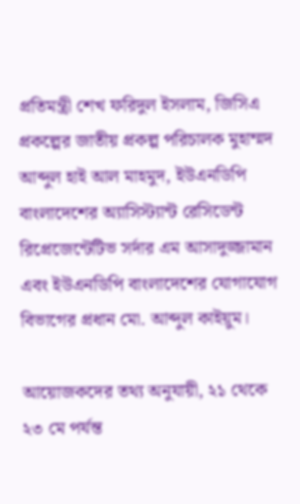প্রতিমন্ত্রী শেখ ফরিদুল ইসলাম, জিসিএ প্রকল্পের জাতীয় প্রকল্প পরিচালক মুহাম্মদ আব্দুল হাই আল মাহমুদ, ইউএনডিপি বাংলাদেশের অ্যাসিস্ট্যান্ট রেসিডেন্ট রিপ্রেজেন্টেটিভ সর্দার এম আসাদুজ্জামান এবং ইউএনডিপি বাংলাদেশের যোগাযোগ বিভাগের প্রধান মো. আব্দুল কাইয়ুম।

আয়োজকদের তথ্য অনুযায়ী, ২১ থেকে ২৩ মে পর্যন্ত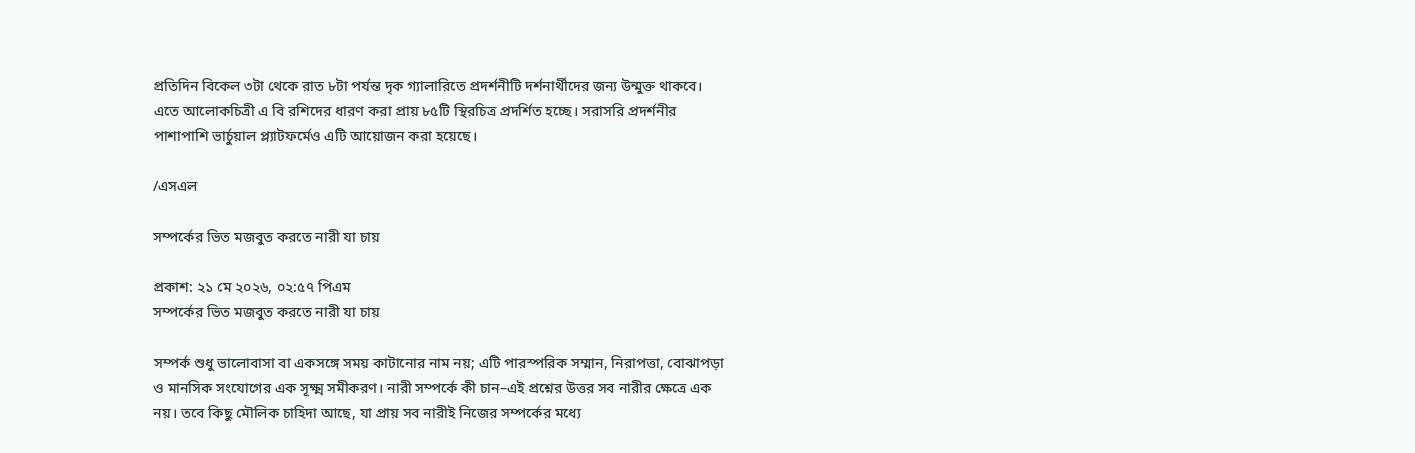প্রতিদিন বিকেল ৩টা থেকে রাত ৮টা পর্যন্ত দৃক গ্যালারিতে প্রদর্শনীটি দর্শনার্থীদের জন্য উন্মুক্ত থাকবে। এতে আলোকচিত্রী এ বি রশিদের ধারণ করা প্রায় ৮৫টি স্থিরচিত্র প্রদর্শিত হচ্ছে। সরাসরি প্রদর্শনীর পাশাপাশি ভার্চুয়াল প্ল্যাটফর্মেও এটি আয়োজন করা হয়েছে।

/এসএল

সম্পর্কের ভিত মজবুত করতে নারী যা চায়

প্রকাশ: ২১ মে ২০২৬, ০২:৫৭ পিএম
সম্পর্কের ভিত মজবুত করতে নারী যা চায়

সম্পর্ক শুধু ভালোবাসা বা একসঙ্গে সময় কাটানোর নাম নয়; এটি পারস্পরিক সম্মান, নিরাপত্তা, বোঝাপড়া ও মানসিক সংযোগের এক সূক্ষ্ম সমীকরণ। নারী সম্পর্কে কী চান–এই প্রশ্নের উত্তর সব নারীর ক্ষেত্রে এক নয়। তবে কিছু মৌলিক চাহিদা আছে, যা প্রায় সব নারীই নিজের সম্পর্কের মধ্যে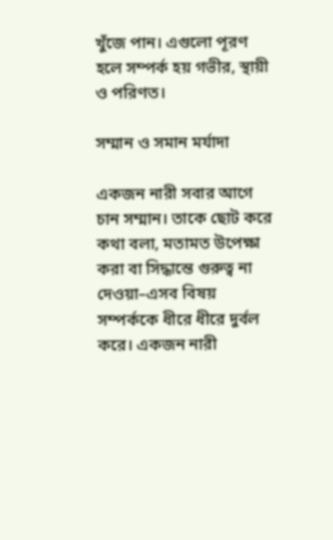খুঁজে পান। এগুলো পূরণ হলে সম্পর্ক হয় গভীর, স্থায়ী ও পরিণত।

সম্মান ও সমান মর্যাদা

একজন নারী সবার আগে চান সম্মান। তাকে ছোট করে কথা বলা, মতামত উপেক্ষা করা বা সিদ্ধান্তে গুরুত্ব না দেওয়া–এসব বিষয় সম্পর্ককে ধীরে ধীরে দুর্বল করে। একজন নারী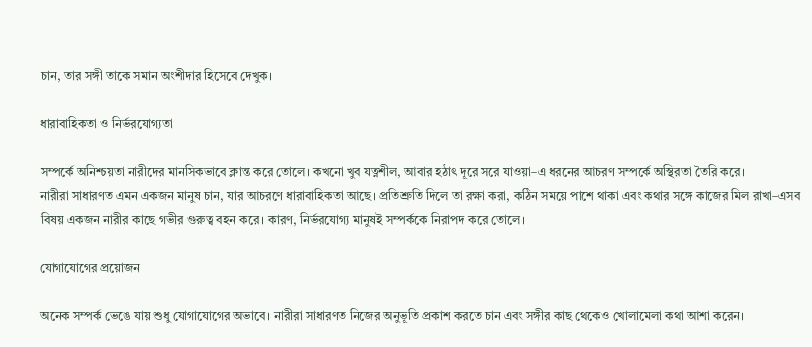চান, তার সঙ্গী তাকে সমান অংশীদার হিসেবে দেখুক।

ধারাবাহিকতা ও নির্ভরযোগ্যতা

সম্পর্কে অনিশ্চয়তা নারীদের মানসিকভাবে ক্লান্ত করে তোলে। কখনো খুব যত্নশীল, আবার হঠাৎ দূরে সরে যাওয়া–এ ধরনের আচরণ সম্পর্কে অস্থিরতা তৈরি করে।
নারীরা সাধারণত এমন একজন মানুষ চান, যার আচরণে ধারাবাহিকতা আছে। প্রতিশ্রুতি দিলে তা রক্ষা করা, কঠিন সময়ে পাশে থাকা এবং কথার সঙ্গে কাজের মিল রাখা–এসব বিষয় একজন নারীর কাছে গভীর গুরুত্ব বহন করে। কারণ, নির্ভরযোগ্য মানুষই সম্পর্ককে নিরাপদ করে তোলে।

যোগাযোগের প্রয়োজন

অনেক সম্পর্ক ভেঙে যায় শুধু যোগাযোগের অভাবে। নারীরা সাধারণত নিজের অনুভূতি প্রকাশ করতে চান এবং সঙ্গীর কাছ থেকেও খোলামেলা কথা আশা করেন।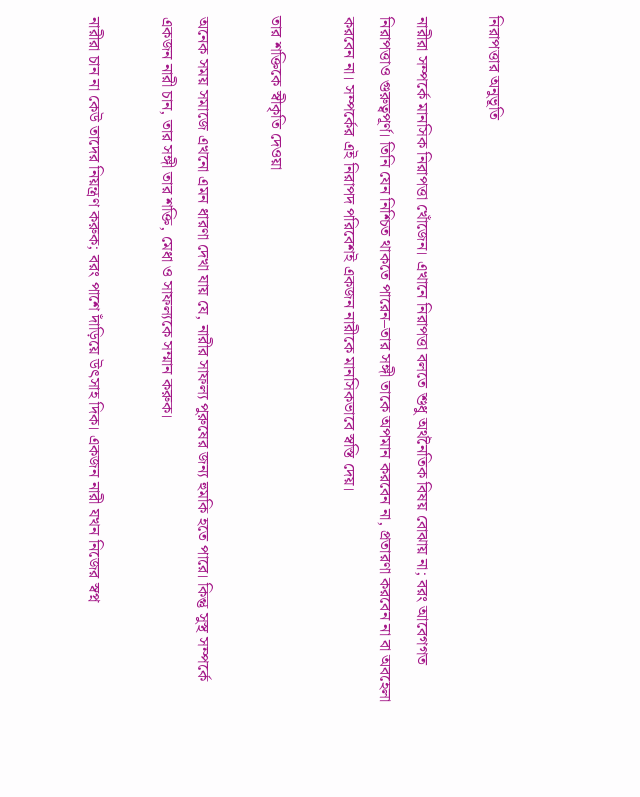নিরাপত্তার অনুভূতি

নারীরা সম্পর্কে মানসিক নিরাপত্তা খোঁজেন। এখানে নিরাপত্তা বলতে শুধু অর্থনৈতিক বিষয় বোঝায় না; বরং আবেগগত নিরাপত্তাও গুরুত্বপূর্ণ। তিনি যেন নিশ্চিত থাকতে পারেন–তার সঙ্গী তাকে অপমান করবেন না, প্রতারণা করবেন না বা অবহেলা করবেন না। সম্পর্কের এই নিরাপদ পরিবেশই একজন নারীকে মানসিকভাবে স্বস্তি দেয়।

তার শক্তিকে স্বীকৃতি দেওয়া

অনেক সময় সমাজে এখনো এমন ধারণা দেখা যায় যে, নারীর সাফল্য পুরুষের জন্য হুমকি হতে পারে। কিন্তু সুস্থ সম্পর্কে একজন নারী চান, তার সঙ্গী তার শক্তি, মেধা ও সাফল্যকে সম্মান করুক।

নারীরা চান না কেউ তাদের নিয়ন্ত্রণ করুক; বরং পাশে দাঁড়িয়ে উৎসাহ দিক। একজন নারী যখন নিজের স্বপ্ন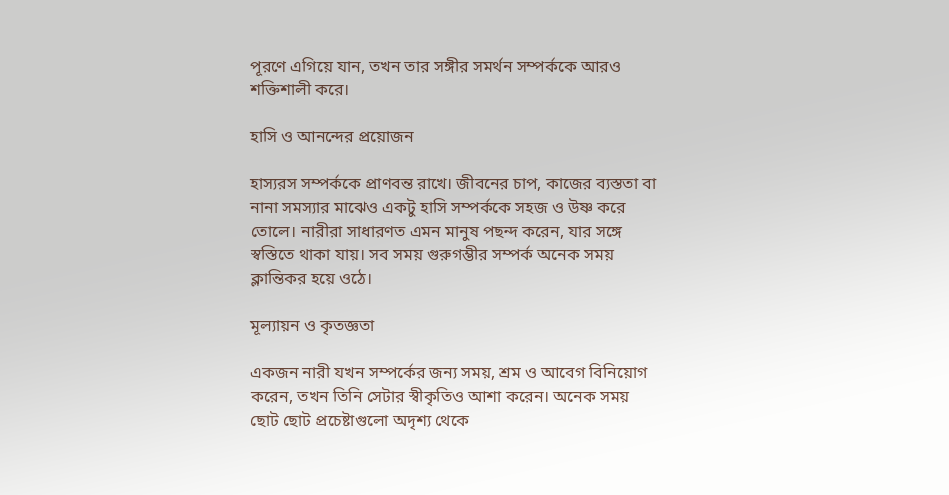পূরণে এগিয়ে যান, তখন তার সঙ্গীর সমর্থন সম্পর্ককে আরও শক্তিশালী করে।

হাসি ও আনন্দের প্রয়োজন

হাস্যরস সম্পর্ককে প্রাণবন্ত রাখে। জীবনের চাপ, কাজের ব্যস্ততা বা নানা সমস্যার মাঝেও একটু হাসি সম্পর্ককে সহজ ও উষ্ণ করে তোলে। নারীরা সাধারণত এমন মানুষ পছন্দ করেন, যার সঙ্গে স্বস্তিতে থাকা যায়। সব সময় গুরুগম্ভীর সম্পর্ক অনেক সময় ক্লান্তিকর হয়ে ওঠে।

মূল্যায়ন ও কৃতজ্ঞতা

একজন নারী যখন সম্পর্কের জন্য সময়, শ্রম ও আবেগ বিনিয়োগ করেন, তখন তিনি সেটার স্বীকৃতিও আশা করেন। অনেক সময় ছোট ছোট প্রচেষ্টাগুলো অদৃশ্য থেকে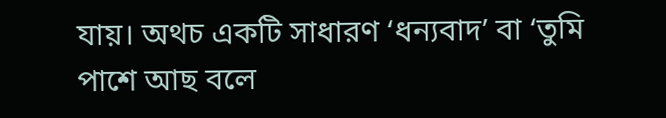যায়। অথচ একটি সাধারণ ‘ধন্যবাদ’ বা ‘তুমি পাশে আছ বলে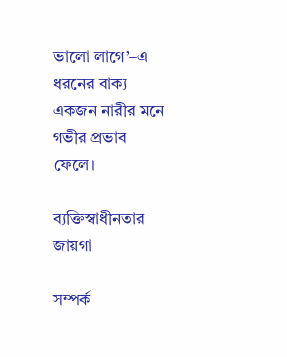ভালো লাগে’–এ ধরনের বাক্য একজন নারীর মনে গভীর প্রভাব ফেলে।

ব্যক্তিস্বাধীনতার জায়গা

সম্পর্ক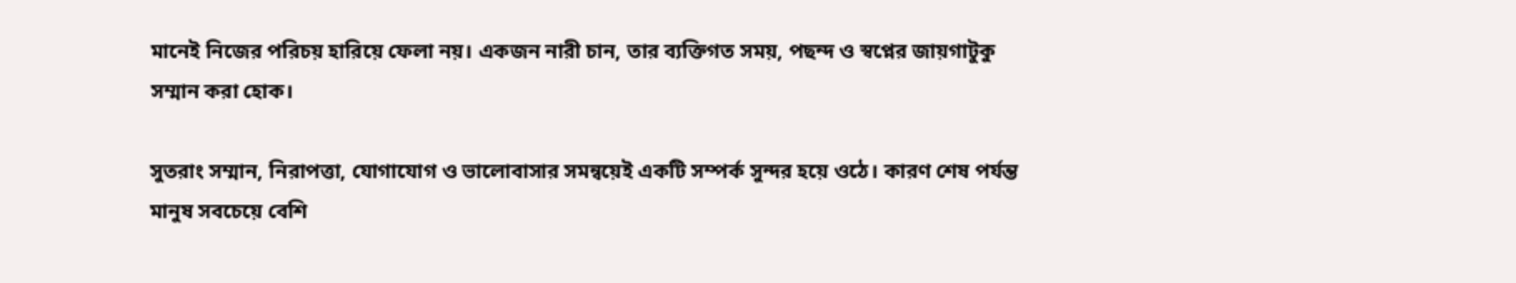মানেই নিজের পরিচয় হারিয়ে ফেলা নয়। একজন নারী চান, তার ব্যক্তিগত সময়, পছন্দ ও স্বপ্নের জায়গাটুকু সম্মান করা হোক।

সুতরাং সম্মান, নিরাপত্তা, যোগাযোগ ও ভালোবাসার সমন্বয়েই একটি সম্পর্ক সুন্দর হয়ে ওঠে। কারণ শেষ পর্যন্ত মানুষ সবচেয়ে বেশি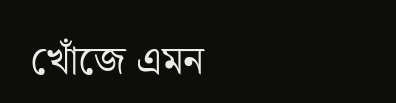খোঁজে এমন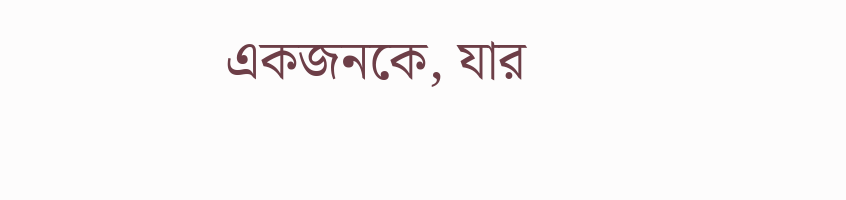একজনকে, যার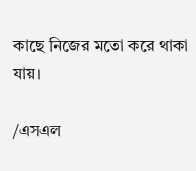কাছে নিজের মতো করে থাকা যায়।

/এসএল